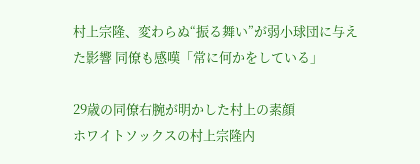村上宗隆、変わらぬ“振る舞い”が弱小球団に与えた影響 同僚も感嘆「常に何かをしている」

29歳の同僚右腕が明かした村上の素顔
ホワイトソックスの村上宗隆内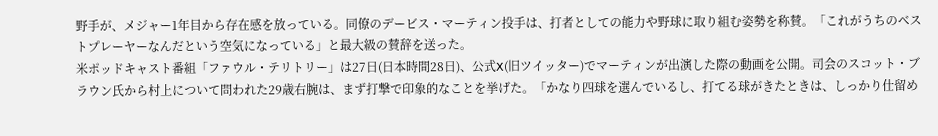野手が、メジャー1年目から存在感を放っている。同僚のデービス・マーティン投手は、打者としての能力や野球に取り組む姿勢を称賛。「これがうちのベストプレーヤーなんだという空気になっている」と最大級の賛辞を送った。
米ポッドキャスト番組「ファウル・テリトリー」は27日(日本時間28日)、公式X(旧ツイッター)でマーティンが出演した際の動画を公開。司会のスコット・ブラウン氏から村上について問われた29歳右腕は、まず打撃で印象的なことを挙げた。「かなり四球を選んでいるし、打てる球がきたときは、しっかり仕留め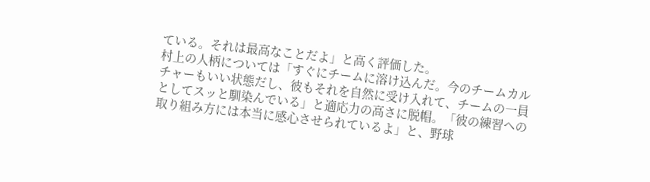ている。それは最高なことだよ」と高く評価した。
村上の人柄については「すぐにチームに溶け込んだ。今のチームカルチャーもいい状態だし、彼もそれを自然に受け入れて、チームの一員としてスッと馴染んでいる」と適応力の高さに脱帽。「彼の練習への取り組み方には本当に感心させられているよ」と、野球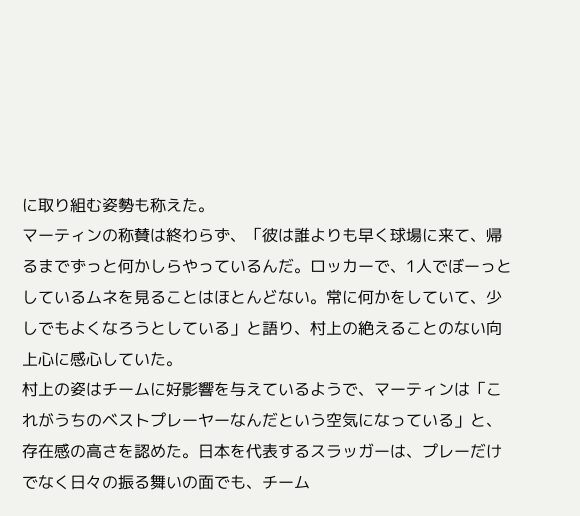に取り組む姿勢も称えた。
マーティンの称賛は終わらず、「彼は誰よりも早く球場に来て、帰るまでずっと何かしらやっているんだ。ロッカーで、1人でぼーっとしているムネを見ることはほとんどない。常に何かをしていて、少しでもよくなろうとしている」と語り、村上の絶えることのない向上心に感心していた。
村上の姿はチームに好影響を与えているようで、マーティンは「これがうちのベストプレーヤーなんだという空気になっている」と、存在感の高さを認めた。日本を代表するスラッガーは、プレーだけでなく日々の振る舞いの面でも、チーム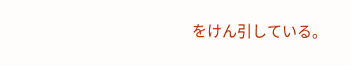をけん引している。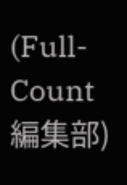(Full-Count編集部)